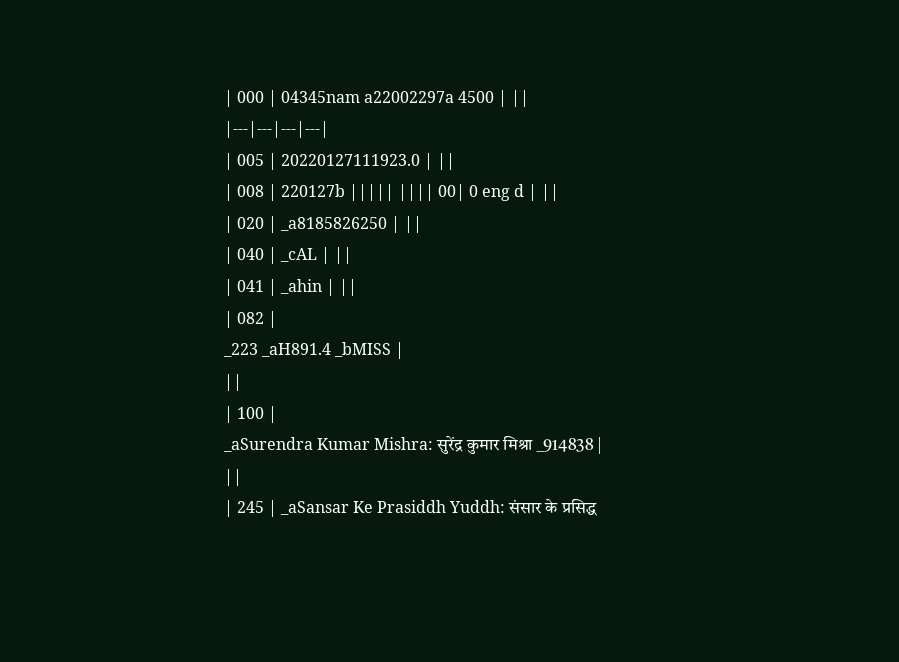| 000 | 04345nam a22002297a 4500 | ||
|---|---|---|---|
| 005 | 20220127111923.0 | ||
| 008 | 220127b ||||| |||| 00| 0 eng d | ||
| 020 | _a8185826250 | ||
| 040 | _cAL | ||
| 041 | _ahin | ||
| 082 |
_223 _aH891.4 _bMISS |
||
| 100 |
_aSurendra Kumar Mishra: सुरेंद्र कुमार मिश्रा _914838 |
||
| 245 | _aSansar Ke Prasiddh Yuddh: संसार के प्रसिद्ध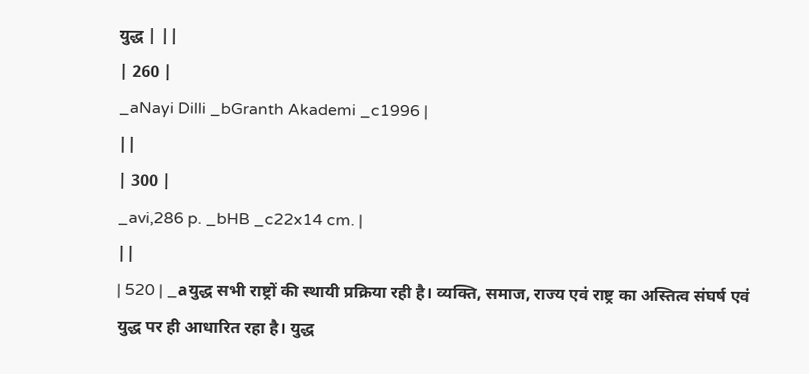युद्ध | ||
| 260 |
_aNayi Dilli _bGranth Akademi _c1996 |
||
| 300 |
_avi,286 p. _bHB _c22x14 cm. |
||
| 520 | _aयुद्ध सभी राष्ट्रों की स्थायी प्रक्रिया रही है। व्यक्ति, समाज, राज्य एवं राष्ट्र का अस्तित्व संघर्ष एवं युद्ध पर ही आधारित रहा है। युद्ध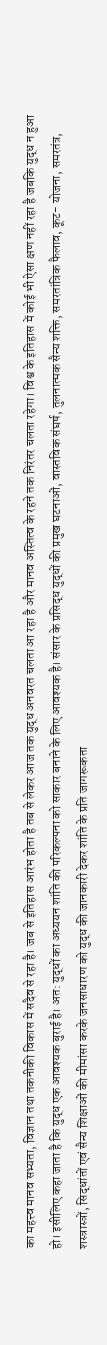का महत्त्व मानव सभ्यता, विज्ञान तथा तकनीकी विकास में सदैव से रहा है। जब से इतिहास आरंभ होता है तब से लेकर आज तक युद्ध अनवरत चलता आ रहा है और मानव अस्तित्व के रहने तक निरंतर चलता रहेगा। विश्व के इतिहास में कोई भी ऐसा क्षण नहीं रहा है जबकि युद्ध न हुआ हो। इसीलिए कहा जाता है कि युद्ध एक आवश्यक बुराई है। अत: युद्धों का अध्ययन शांति की परिकल्पना को साकार बनाने के लिए आवश्यक है। संसार के प्रसिद्ध युद्धों की प्रमुख घटनाओं, वास्तविक संघर्ष, तुलनात्मक सैन्य शक्ति, समरतांत्रिक फैलाव, कूट- योजना, समरतंत्र, शस्त्रास्त्रों, सिद्धांतों एवं सैन्य शिक्षाओं की मीमांसा करके जनसाधारण को युद्ध की जानकारी देकर शांति के प्रति जागरूकता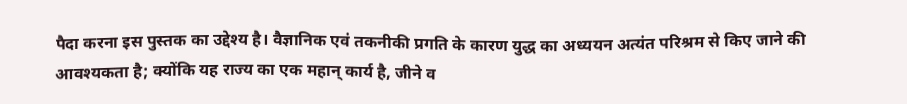पैदा करना इस पुस्तक का उद्देश्य है। वैज्ञानिक एवं तकनीकी प्रगति के कारण युद्ध का अध्ययन अत्यंत परिश्रम से किए जाने की आवश्यकता है; क्योंकि यह राज्य का एक महान् कार्य है, जीने व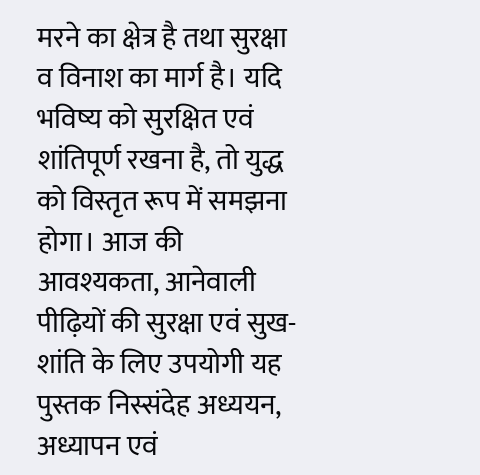मरने का क्षेत्र है तथा सुरक्षा व विनाश का मार्ग है। यदि भविष्य को सुरक्षित एवं शांतिपूर्ण रखना है, तो युद्ध को विस्तृत रूप में समझना होगा। आज की आवश्यकता, आनेवाली पीढ़ियों की सुरक्षा एवं सुख-शांति के लिए उपयोगी यह पुस्तक निस्संदेह अध्ययन, अध्यापन एवं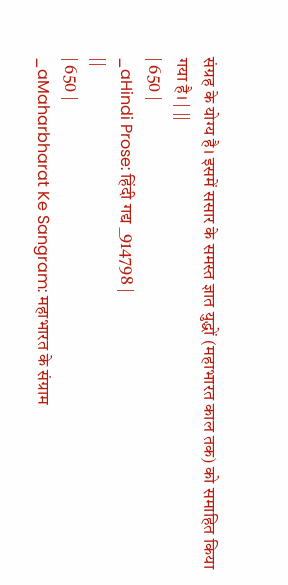संग्रह के योग्य है। इसमें ससार के समस्त ज्ञात युद्धों (महाभारत काल तक) को समाहित किया गया है। | ||
| 650 |
_aHindi Prose: हिंदी गद्य _914798 |
||
| 650 |
_aMaharbharat Ke Sangram: महाभारत के संग्राम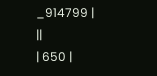_914799 |
||
| 650 |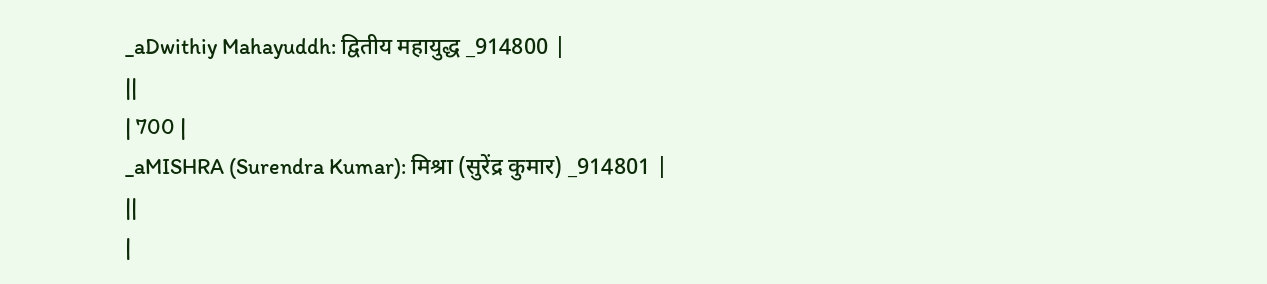_aDwithiy Mahayuddh: द्वितीय महायुद्ध _914800 |
||
| 700 |
_aMISHRA (Surendra Kumar): मिश्रा (सुरेंद्र कुमार) _914801 |
||
|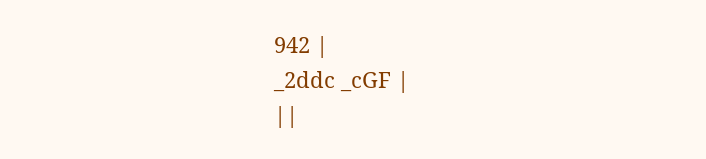942 |
_2ddc _cGF |
||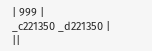| 999 |
_c221350 _d221350 |
||